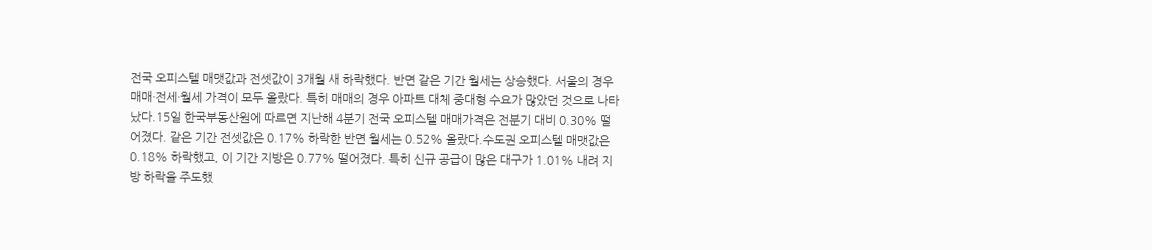전국 오피스텔 매맷값과 전셋값이 3개월 새 하락했다. 반면 같은 기간 월세는 상승했다. 서울의 경우 매매·전세·월세 가격이 모두 올랐다. 특히 매매의 경우 아파트 대체 중대형 수요가 많았던 것으로 나타났다.15일 한국부동산원에 따르면 지난해 4분기 전국 오피스텔 매매가격은 전분기 대비 0.30% 떨어졌다. 같은 기간 전셋값은 0.17% 하락한 반면 월세는 0.52% 올랐다.수도권 오피스텔 매맷값은 0.18% 하락했고, 이 기간 지방은 0.77% 떨어졌다. 특히 신규 공급이 많은 대구가 1.01% 내려 지방 하락을 주도했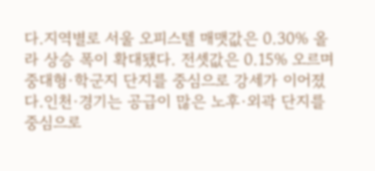다.지역별로 서울 오피스텔 매맷값은 0.30% 올라 상승 폭이 확대됐다. 전셋값은 0.15% 오르며 중대형·학군지 단지를 중심으로 강세가 이어졌다.인천·경기는 공급이 많은 노후·외곽 단지를 중심으로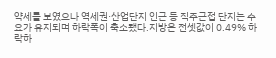약세를 보였으나 역세권·산업단지 인근 등 직주근접 단지는 수요가 유지되며 하락폭이 축소됐다.지방은 전셋값이 0.49% 하락하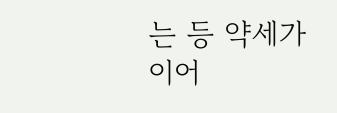는 등 약세가 이어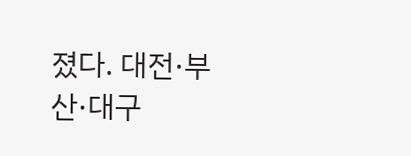졌다. 대전·부산·대구